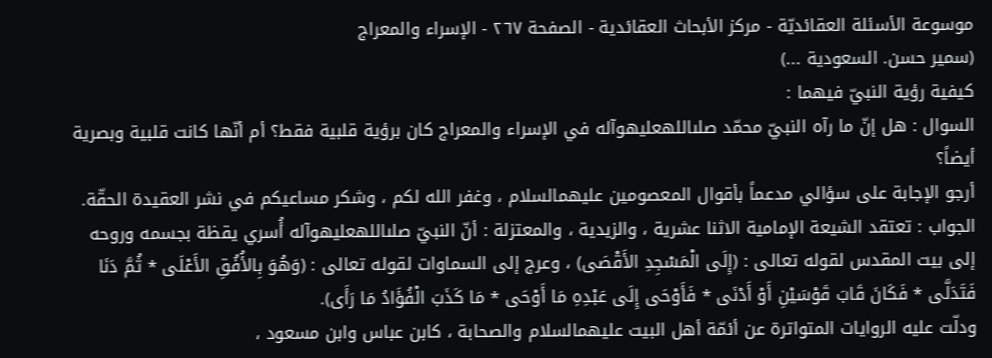موسوعة الأسئلة العقائديّة - مركز الأبحاث العقائدية - الصفحة ٢٦٧ - الإسراء والمعراج
(سمير حسن. السعودية ...)
كيفية رؤية النبيّ فيهما :
السوال : هل إنّ ما رآه النبيّ محمّد صلىاللهعليهوآله في الإسراء والمعراج كان برؤية قلبية فقط؟ أم أنّها كانت قلبية وبصرية أيضاً؟
أرجو الإجابة على سؤالي مدعماً بأقوال المعصومين عليهمالسلام ، وغفر الله لكم ، وشكر مساعيكم في نشر العقيدة الحقّة.
الجواب : تعتقد الشيعة الإمامية الاثنا عشرية ، والزيدية ، والمعتزلة : أنّ النبيّ صلىاللهعليهوآله أُسري يقظة بجسمه وروحه إلى بيت المقدس لقوله تعالى : (إِلَى الْمَسْجِدِ الأَقْصَى) ، وعرج إلى السماوات لقوله تعالى : (وَهُوَ بِالأُفُقِ الأَعْلَى * ثُمَّ دَنَا فَتَدَلَّى * فَكَانَ قَابَ قَوْسَيْنِ أَوْ أَدْنَى * فَأَوْحَى إِلَى عَبْدِهِ مَا أَوْحَى * مَا كَذَبَ الْفُؤَادُ مَا رَأَى).
ودلّت عليه الروايات المتواترة عن أئمّة أهل البيت عليهمالسلام والصحابة ، كابن عباس وابن مسعود ،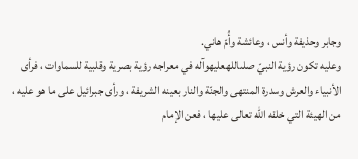وجابر وحذيفة وأنس ، وعائشة وأُمّ هاني.
وعليه تكون رؤية النبيّ صلىاللهعليهوآله في معراجه رؤية بصرية وقلبية للسماوات ، فرأى الأنبياء والعرش وسدرة المنتهى والجنّة والنار بعينه الشريفة ، ورأى جبرائيل على ما هو عليه ، من الهيئة التي خلقه الله تعالى عليها ، فعن الإمام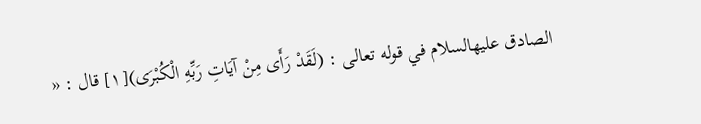الصادق عليهالسلام في قوله تعالى : (لَقَدْ رَأَى مِنْ آيَاتِ رَبِّهِ الْكُبْرَى)[١] قال : «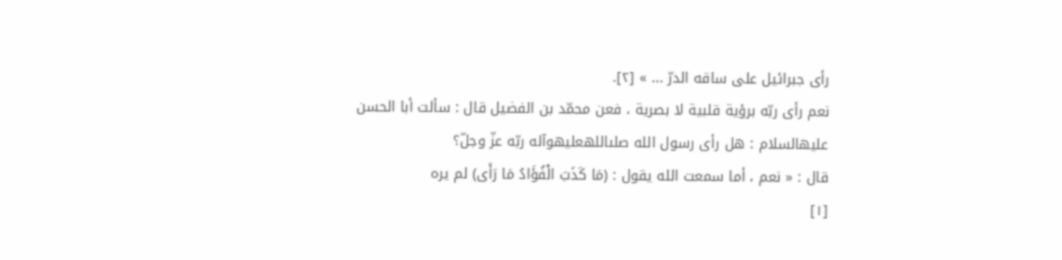رأى جبرائيل على ساقه الدرّ ... » [٢].
نعم رأى ربّه برؤية قلبية لا بصرية ، فعن محمّد بن الفضيل قال : سألت أبا الحسن عليهالسلام : هل رأى رسول الله صلىاللهعليهوآله ربّه عزّ وجلّ؟
قال : « نعم ، أما سمعت الله يقول : (مَا كَذَبَ الْفُؤَادُ مَا رَأَى) لم يره
[١]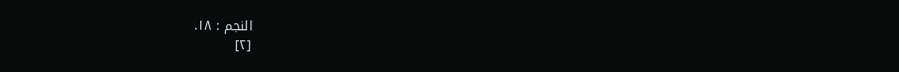النجم : ١٨.
[٢]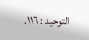التوحيد : ١١٦.